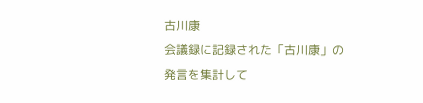古川康
会議録に記録された「古川康」の発言を集計して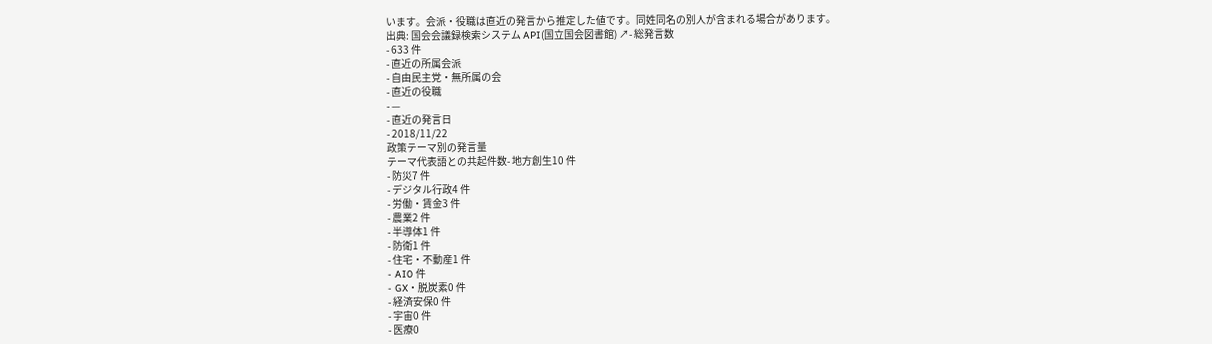います。会派・役職は直近の発言から推定した値です。同姓同名の別人が含まれる場合があります。
出典: 国会会議録検索システム API(国立国会図書館) ↗- 総発言数
- 633 件
- 直近の所属会派
- 自由民主党・無所属の会
- 直近の役職
- —
- 直近の発言日
- 2018/11/22
政策テーマ別の発言量
テーマ代表語との共起件数- 地方創生10 件
- 防災7 件
- デジタル行政4 件
- 労働・賃金3 件
- 農業2 件
- 半導体1 件
- 防衛1 件
- 住宅・不動産1 件
- AI0 件
- GX・脱炭素0 件
- 経済安保0 件
- 宇宙0 件
- 医療0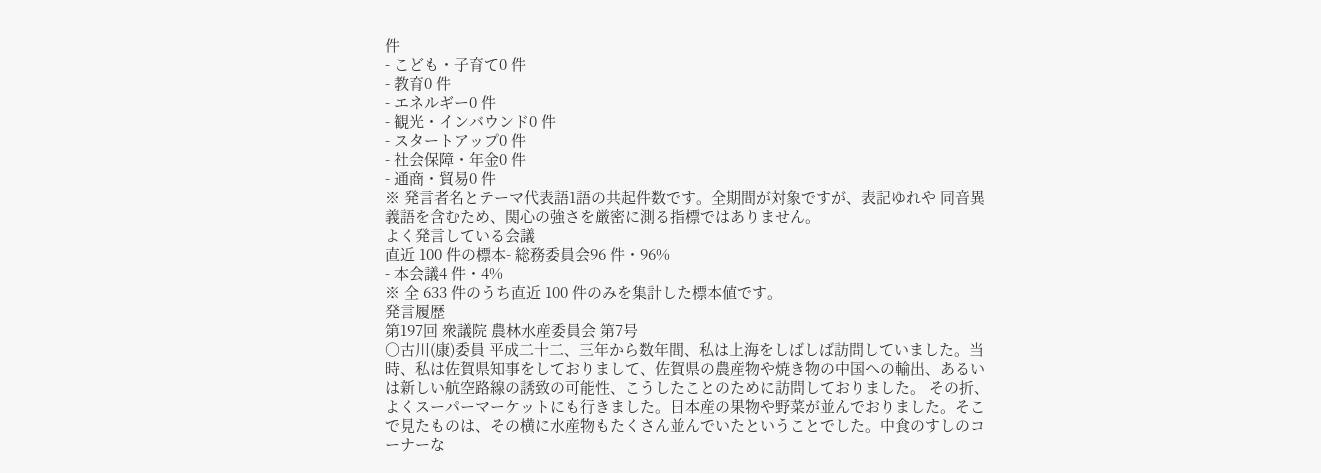件
- こども・子育て0 件
- 教育0 件
- エネルギー0 件
- 観光・インバウンド0 件
- スタートアップ0 件
- 社会保障・年金0 件
- 通商・貿易0 件
※ 発言者名とテーマ代表語1語の共起件数です。全期間が対象ですが、表記ゆれや 同音異義語を含むため、関心の強さを厳密に測る指標ではありません。
よく発言している会議
直近 100 件の標本- 総務委員会96 件・96%
- 本会議4 件・4%
※ 全 633 件のうち直近 100 件のみを集計した標本値です。
発言履歴
第197回 衆議院 農林水産委員会 第7号
○古川(康)委員 平成二十二、三年から数年間、私は上海をしばしば訪問していました。当時、私は佐賀県知事をしておりまして、佐賀県の農産物や焼き物の中国への輸出、あるいは新しい航空路線の誘致の可能性、こうしたことのために訪問しておりました。 その折、よくスーパーマーケットにも行きました。日本産の果物や野菜が並んでおりました。そこで見たものは、その横に水産物もたくさん並んでいたということでした。中食のすしのコーナーな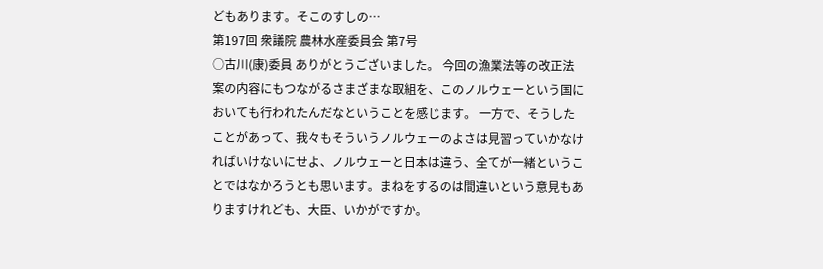どもあります。そこのすしの…
第197回 衆議院 農林水産委員会 第7号
○古川(康)委員 ありがとうございました。 今回の漁業法等の改正法案の内容にもつながるさまざまな取組を、このノルウェーという国においても行われたんだなということを感じます。 一方で、そうしたことがあって、我々もそういうノルウェーのよさは見習っていかなければいけないにせよ、ノルウェーと日本は違う、全てが一緒ということではなかろうとも思います。まねをするのは間違いという意見もありますけれども、大臣、いかがですか。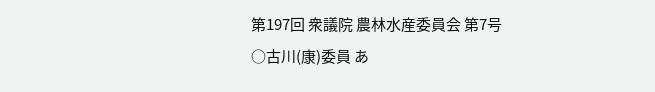第197回 衆議院 農林水産委員会 第7号
○古川(康)委員 あ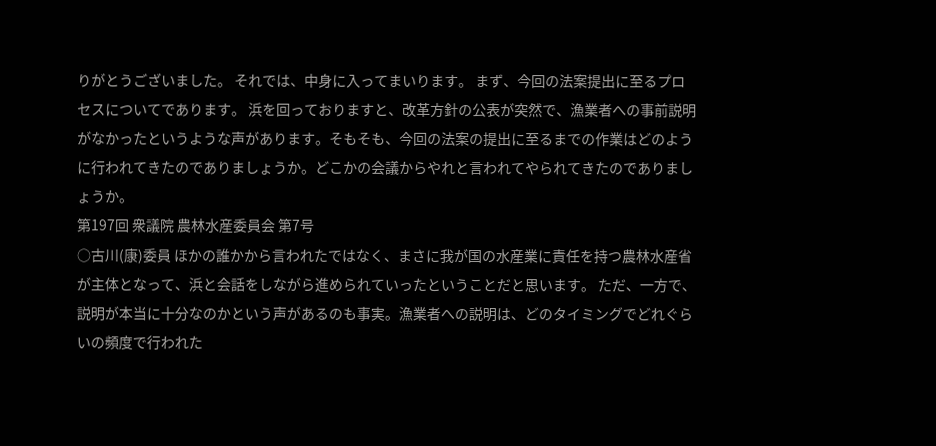りがとうございました。 それでは、中身に入ってまいります。 まず、今回の法案提出に至るプロセスについてであります。 浜を回っておりますと、改革方針の公表が突然で、漁業者への事前説明がなかったというような声があります。そもそも、今回の法案の提出に至るまでの作業はどのように行われてきたのでありましょうか。どこかの会議からやれと言われてやられてきたのでありましょうか。
第197回 衆議院 農林水産委員会 第7号
○古川(康)委員 ほかの誰かから言われたではなく、まさに我が国の水産業に責任を持つ農林水産省が主体となって、浜と会話をしながら進められていったということだと思います。 ただ、一方で、説明が本当に十分なのかという声があるのも事実。漁業者への説明は、どのタイミングでどれぐらいの頻度で行われた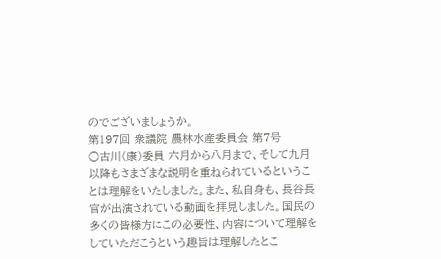のでございましょうか。
第197回 衆議院 農林水産委員会 第7号
○古川(康)委員 六月から八月まで、そして九月以降もさまざまな説明を重ねられているということは理解をいたしました。また、私自身も、長谷長官が出演されている動画を拝見しました。国民の多くの皆様方にこの必要性、内容について理解をしていただこうという趣旨は理解したとこ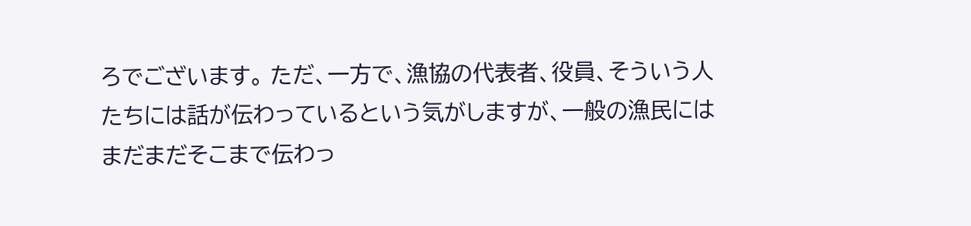ろでございます。 ただ、一方で、漁協の代表者、役員、そういう人たちには話が伝わっているという気がしますが、一般の漁民にはまだまだそこまで伝わっ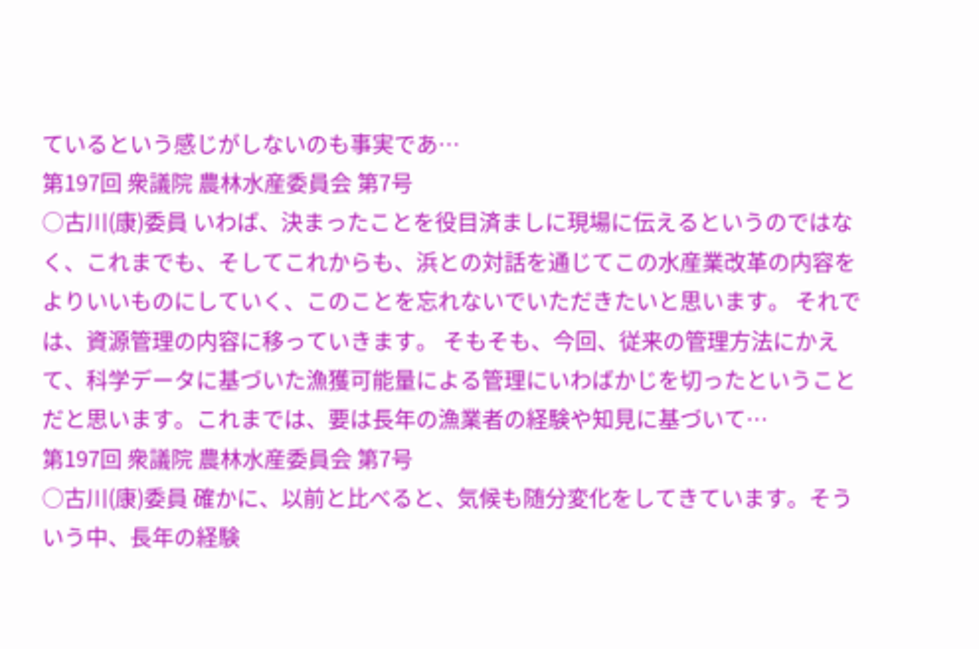ているという感じがしないのも事実であ…
第197回 衆議院 農林水産委員会 第7号
○古川(康)委員 いわば、決まったことを役目済ましに現場に伝えるというのではなく、これまでも、そしてこれからも、浜との対話を通じてこの水産業改革の内容をよりいいものにしていく、このことを忘れないでいただきたいと思います。 それでは、資源管理の内容に移っていきます。 そもそも、今回、従来の管理方法にかえて、科学データに基づいた漁獲可能量による管理にいわばかじを切ったということだと思います。これまでは、要は長年の漁業者の経験や知見に基づいて…
第197回 衆議院 農林水産委員会 第7号
○古川(康)委員 確かに、以前と比べると、気候も随分変化をしてきています。そういう中、長年の経験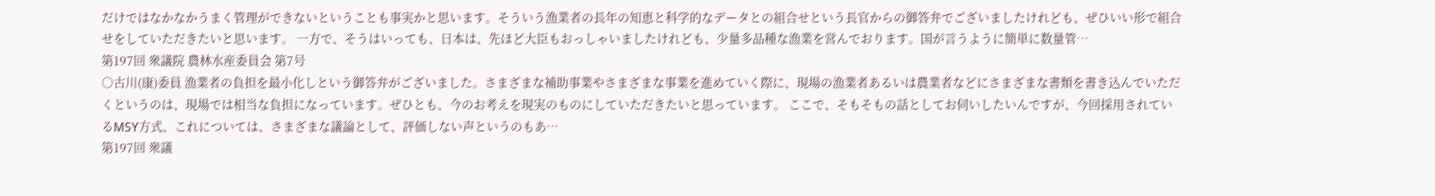だけではなかなかうまく管理ができないということも事実かと思います。そういう漁業者の長年の知恵と科学的なデータとの組合せという長官からの御答弁でございましたけれども、ぜひいい形で組合せをしていただきたいと思います。 一方で、そうはいっても、日本は、先ほど大臣もおっしゃいましたけれども、少量多品種な漁業を営んでおります。国が言うように簡単に数量管…
第197回 衆議院 農林水産委員会 第7号
○古川(康)委員 漁業者の負担を最小化しという御答弁がございました。さまざまな補助事業やさまざまな事業を進めていく際に、現場の漁業者あるいは農業者などにさまざまな書類を書き込んでいただくというのは、現場では相当な負担になっています。ぜひとも、今のお考えを現実のものにしていただきたいと思っています。 ここで、そもそもの話としてお伺いしたいんですが、今回採用されているMSY方式、これについては、さまざまな議論として、評価しない声というのもあ…
第197回 衆議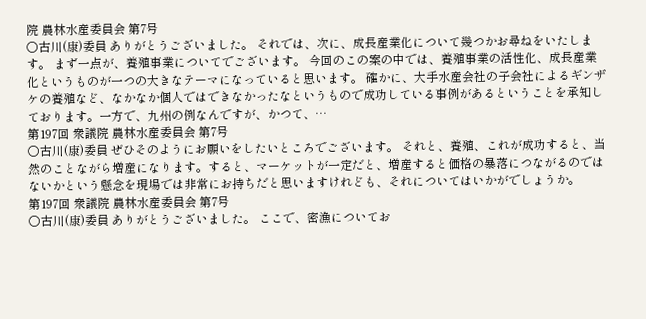院 農林水産委員会 第7号
○古川(康)委員 ありがとうございました。 それでは、次に、成長産業化について幾つかお尋ねをいたします。 まず一点が、養殖事業についてでございます。 今回のこの案の中では、養殖事業の活性化、成長産業化というものが一つの大きなテーマになっていると思います。 確かに、大手水産会社の子会社によるギンザケの養殖など、なかなか個人ではできなかったなというもので成功している事例があるということを承知しております。一方で、九州の例なんですが、かつて、…
第197回 衆議院 農林水産委員会 第7号
○古川(康)委員 ぜひそのようにお願いをしたいところでございます。 それと、養殖、これが成功すると、当然のことながら増産になります。すると、マーケットが一定だと、増産すると価格の暴落につながるのではないかという懸念を現場では非常にお持ちだと思いますけれども、それについてはいかがでしょうか。
第197回 衆議院 農林水産委員会 第7号
○古川(康)委員 ありがとうございました。 ここで、密漁についてお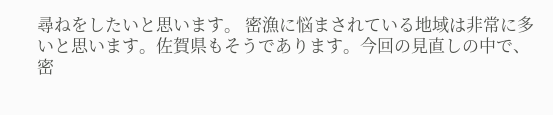尋ねをしたいと思います。 密漁に悩まされている地域は非常に多いと思います。佐賀県もそうであります。今回の見直しの中で、密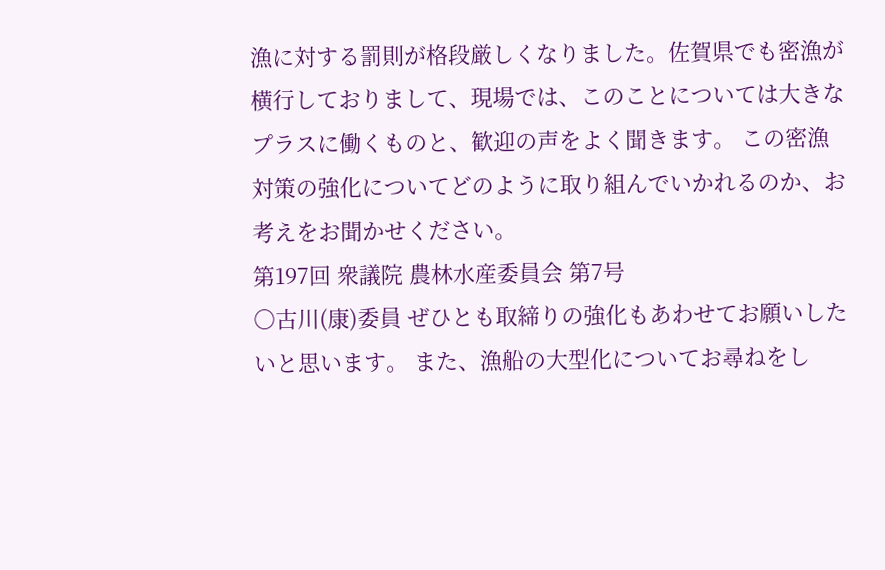漁に対する罰則が格段厳しくなりました。佐賀県でも密漁が横行しておりまして、現場では、このことについては大きなプラスに働くものと、歓迎の声をよく聞きます。 この密漁対策の強化についてどのように取り組んでいかれるのか、お考えをお聞かせください。
第197回 衆議院 農林水産委員会 第7号
○古川(康)委員 ぜひとも取締りの強化もあわせてお願いしたいと思います。 また、漁船の大型化についてお尋ねをし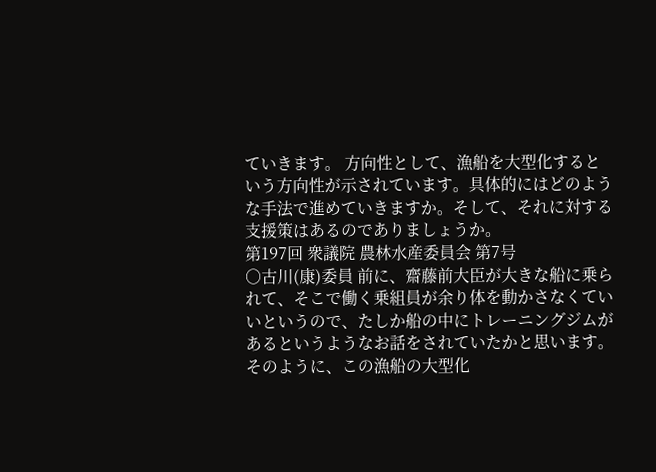ていきます。 方向性として、漁船を大型化するという方向性が示されています。具体的にはどのような手法で進めていきますか。そして、それに対する支援策はあるのでありましょうか。
第197回 衆議院 農林水産委員会 第7号
○古川(康)委員 前に、齋藤前大臣が大きな船に乗られて、そこで働く乗組員が余り体を動かさなくていいというので、たしか船の中にトレーニングジムがあるというようなお話をされていたかと思います。そのように、この漁船の大型化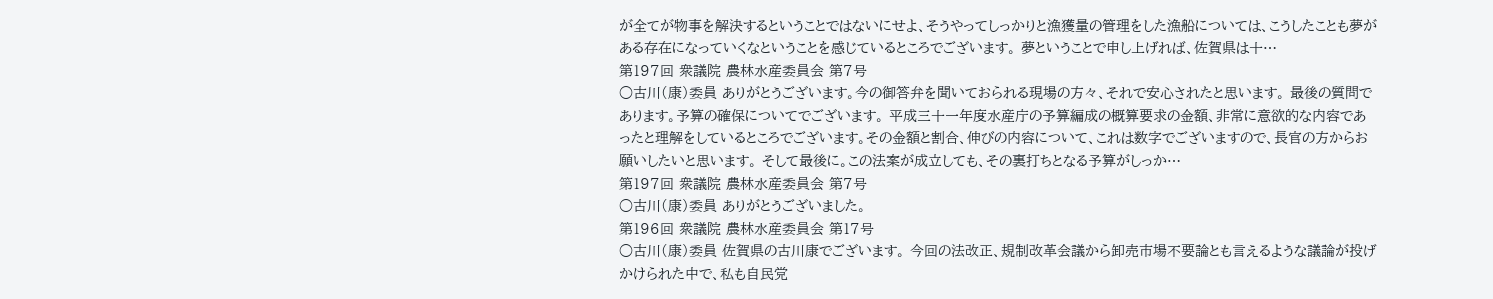が全てが物事を解決するということではないにせよ、そうやってしっかりと漁獲量の管理をした漁船については、こうしたことも夢がある存在になっていくなということを感じているところでございます。 夢ということで申し上げれば、佐賀県は十…
第197回 衆議院 農林水産委員会 第7号
○古川(康)委員 ありがとうございます。今の御答弁を聞いておられる現場の方々、それで安心されたと思います。 最後の質問であります。予算の確保についてでございます。 平成三十一年度水産庁の予算編成の概算要求の金額、非常に意欲的な内容であったと理解をしているところでございます。その金額と割合、伸びの内容について、これは数字でございますので、長官の方からお願いしたいと思います。 そして最後に。この法案が成立しても、その裏打ちとなる予算がしっか…
第197回 衆議院 農林水産委員会 第7号
○古川(康)委員 ありがとうございました。
第196回 衆議院 農林水産委員会 第17号
○古川(康)委員 佐賀県の古川康でございます。 今回の法改正、規制改革会議から卸売市場不要論とも言えるような議論が投げかけられた中で、私も自民党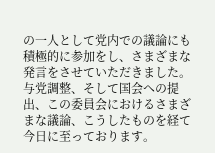の一人として党内での議論にも積極的に参加をし、さまざまな発言をさせていただきました。与党調整、そして国会への提出、この委員会におけるさまざまな議論、こうしたものを経て今日に至っております。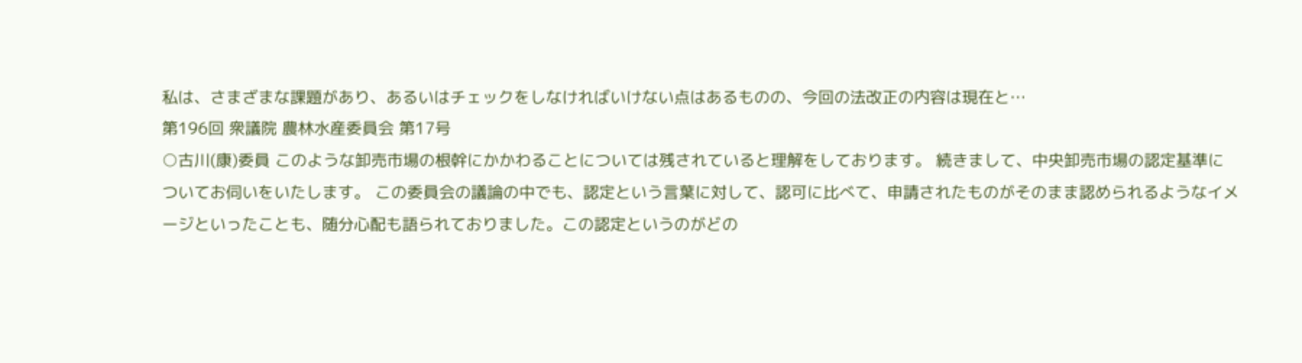私は、さまざまな課題があり、あるいはチェックをしなければいけない点はあるものの、今回の法改正の内容は現在と…
第196回 衆議院 農林水産委員会 第17号
○古川(康)委員 このような卸売市場の根幹にかかわることについては残されていると理解をしております。 続きまして、中央卸売市場の認定基準についてお伺いをいたします。 この委員会の議論の中でも、認定という言葉に対して、認可に比べて、申請されたものがそのまま認められるようなイメージといったことも、随分心配も語られておりました。この認定というのがどの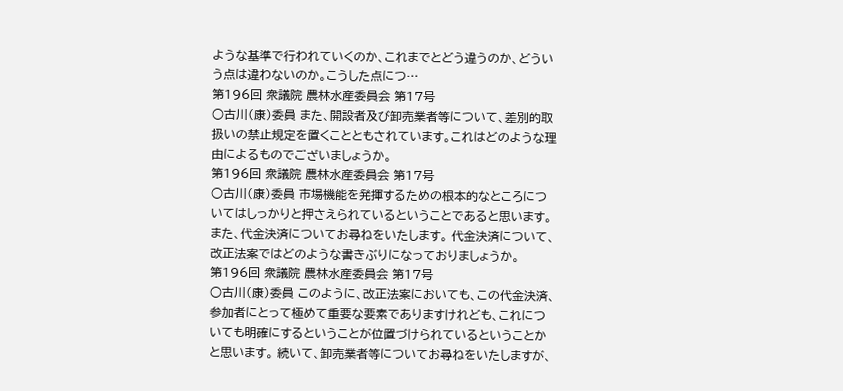ような基準で行われていくのか、これまでとどう違うのか、どういう点は違わないのか。こうした点につ…
第196回 衆議院 農林水産委員会 第17号
○古川(康)委員 また、開設者及び卸売業者等について、差別的取扱いの禁止規定を置くことともされています。これはどのような理由によるものでございましょうか。
第196回 衆議院 農林水産委員会 第17号
○古川(康)委員 市場機能を発揮するための根本的なところについてはしっかりと押さえられているということであると思います。 また、代金決済についてお尋ねをいたします。 代金決済について、改正法案ではどのような書きぶりになっておりましょうか。
第196回 衆議院 農林水産委員会 第17号
○古川(康)委員 このように、改正法案においても、この代金決済、参加者にとって極めて重要な要素でありますけれども、これについても明確にするということが位置づけられているということかと思います。 続いて、卸売業者等についてお尋ねをいたしますが、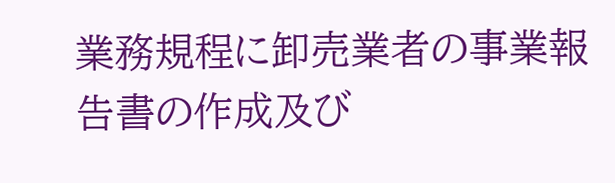業務規程に卸売業者の事業報告書の作成及び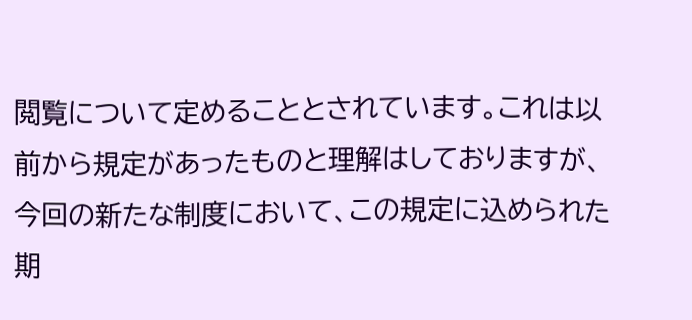閲覧について定めることとされています。これは以前から規定があったものと理解はしておりますが、今回の新たな制度において、この規定に込められた期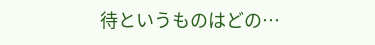待というものはどの…